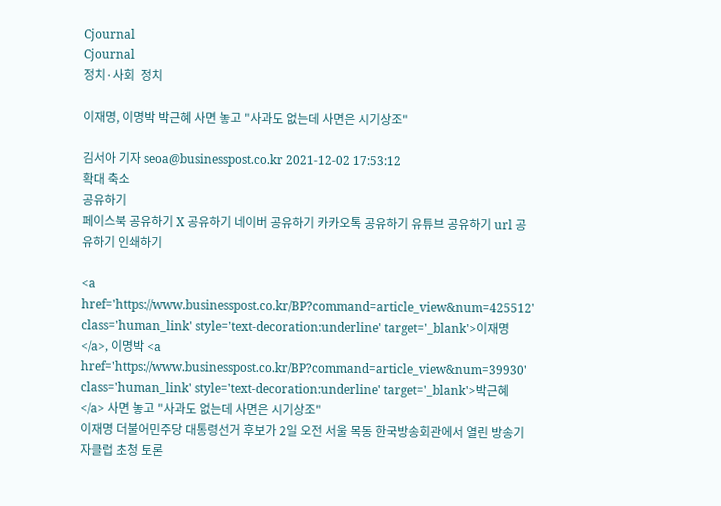Cjournal
Cjournal
정치·사회  정치

이재명, 이명박 박근혜 사면 놓고 "사과도 없는데 사면은 시기상조"

김서아 기자 seoa@businesspost.co.kr 2021-12-02 17:53:12
확대 축소
공유하기
페이스북 공유하기 X 공유하기 네이버 공유하기 카카오톡 공유하기 유튜브 공유하기 url 공유하기 인쇄하기

<a href='https://www.businesspost.co.kr/BP?command=article_view&num=425512' class='human_link' style='text-decoration:underline' target='_blank'>이재명</a>, 이명박 <a href='https://www.businesspost.co.kr/BP?command=article_view&num=39930' class='human_link' style='text-decoration:underline' target='_blank'>박근혜</a> 사면 놓고 "사과도 없는데 사면은 시기상조"
이재명 더불어민주당 대통령선거 후보가 2일 오전 서울 목동 한국방송회관에서 열린 방송기자클럽 초청 토론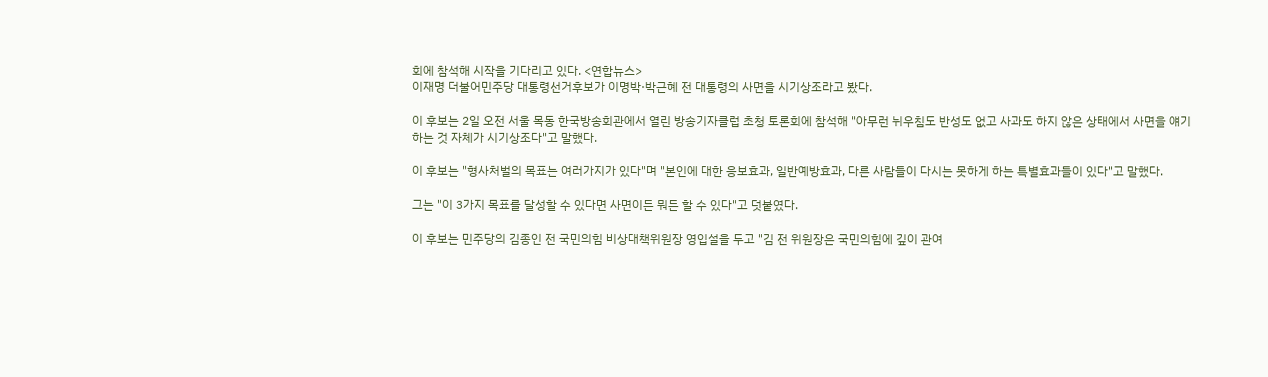회에 참석해 시작을 기다리고 있다. <연합뉴스>
이재명 더불어민주당 대통령선거후보가 이명박·박근혜 전 대통령의 사면을 시기상조라고 봤다.

이 후보는 2일 오전 서울 목동 한국방송회관에서 열린 방송기자클럽 초청 토론회에 참석해 "아무런 뉘우침도 반성도 없고 사과도 하지 않은 상태에서 사면을 얘기하는 것 자체가 시기상조다"고 말했다.

이 후보는 "형사처벌의 목표는 여러가지가 있다"며 "본인에 대한 응보효과, 일반예방효과, 다른 사람들이 다시는 못하게 하는 특별효과들이 있다"고 말했다.

그는 "이 3가지 목표를 달성할 수 있다면 사면이든 뭐든 할 수 있다"고 덧붙였다.

이 후보는 민주당의 김종인 전 국민의힘 비상대책위원장 영입설을 두고 "김 전 위원장은 국민의힘에 깊이 관여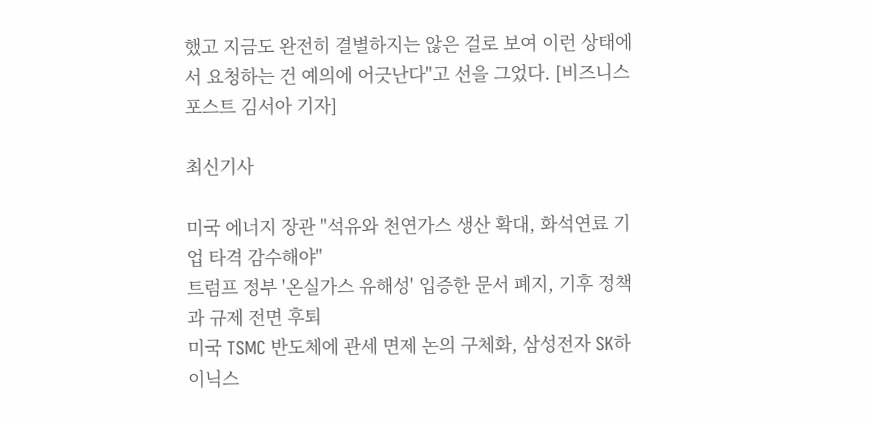했고 지금도 완전히 결별하지는 않은 걸로 보여 이런 상태에서 요청하는 건 예의에 어긋난다"고 선을 그었다. [비즈니스포스트 김서아 기자]

최신기사

미국 에너지 장관 "석유와 천연가스 생산 확대, 화석연료 기업 타격 감수해야"
트럼프 정부 '온실가스 유해성' 입증한 문서 폐지, 기후 정책과 규제 전면 후퇴
미국 TSMC 반도체에 관세 면제 논의 구체화, 삼성전자 SK하이닉스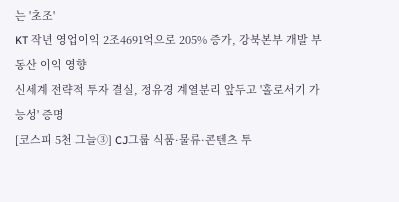는 '초조'
KT 작년 영업이익 2조4691억으로 205% 증가, 강북본부 개발 부동산 이익 영향
신세계 전략적 투자 결실, 정유경 계열분리 앞두고 '홀로서기 가능성' 증명
[코스피 5천 그늘③] CJ그룹 식품·물류·콘텐츠 투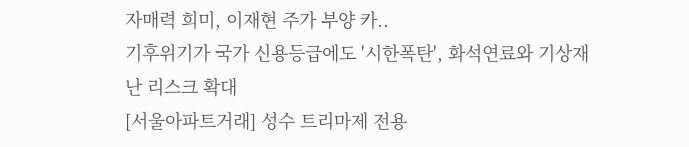자매력 희미, 이재현 주가 부양 카..
기후위기가 국가 신용등급에도 '시한폭탄', 화석연료와 기상재난 리스크 확대
[서울아파트거래] 성수 트리마제 전용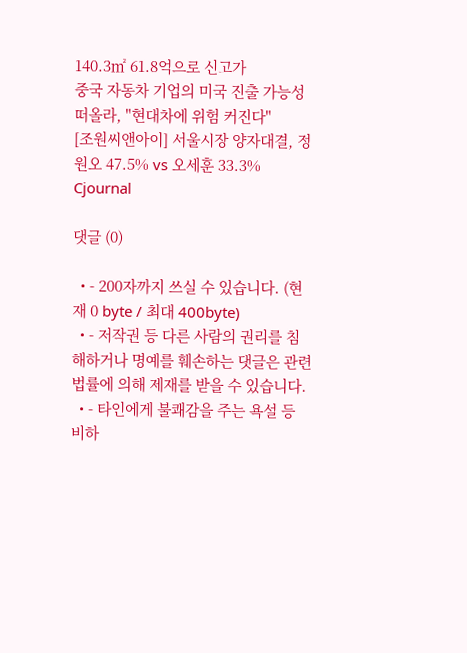140.3㎡ 61.8억으로 신고가
중국 자동차 기업의 미국 진출 가능성 떠올라, "현대차에 위험 커진다"
[조원씨앤아이] 서울시장 양자대결, 정원오 47.5% vs 오세훈 33.3%
Cjournal

댓글 (0)

  • - 200자까지 쓰실 수 있습니다. (현재 0 byte / 최대 400byte)
  • - 저작권 등 다른 사람의 권리를 침해하거나 명예를 훼손하는 댓글은 관련 법률에 의해 제재를 받을 수 있습니다.
  • - 타인에게 불쾌감을 주는 욕설 등 비하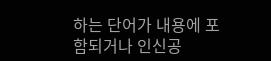하는 단어가 내용에 포함되거나 인신공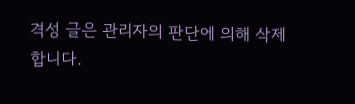격성 글은 관리자의 판단에 의해 삭제 합니다.